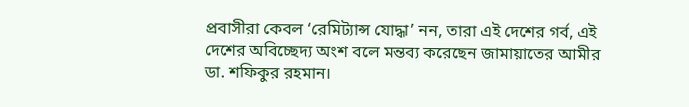প্রবাসীরা কেবল ‘রেমিট্যান্স যোদ্ধা’ নন, তারা এই দেশের গর্ব, এই দেশের অবিচ্ছেদ্য অংশ বলে মন্তব্য করেছেন জামায়াতের আমীর ডা. শফিকুর রহমান।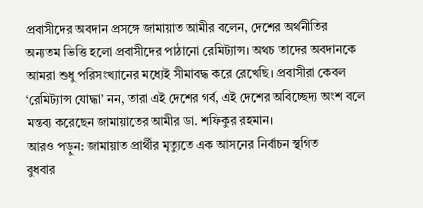প্রবাসীদের অবদান প্রসঙ্গে জামায়াত আমীর বলেন, দেশের অর্থনীতির অন্যতম ভিত্তি হলো প্রবাসীদের পাঠানো রেমিট্যান্স। অথচ তাদের অবদানকে আমরা শুধু পরিসংখ্যানের মধ্যেই সীমাবদ্ধ করে রেখেছি। প্রবাসীরা কেবল ‘রেমিট্যান্স যোদ্ধা’ নন, তারা এই দেশের গর্ব, এই দেশের অবিচ্ছেদ্য অংশ বলে মন্তব্য করেছেন জামায়াতের আমীর ডা. শফিকুর রহমান।
আরও পড়ুন: জামায়াত প্রার্থীর মৃত্যুতে এক আসনের নির্বাচন স্থগিত
বুধবার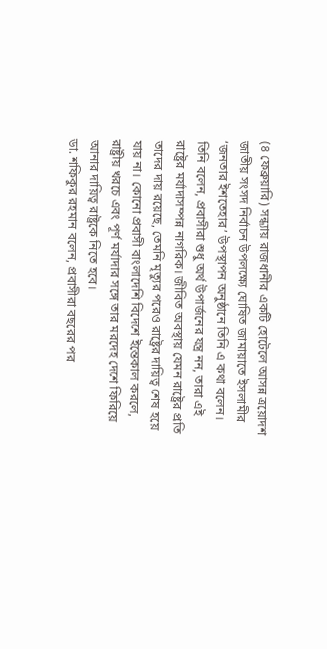(৪ ফেব্রুয়ারি) সন্ধ্যায় রাজধানীর একটি হোটেলে আসন্ন ত্রয়োদশ জাতীয় সংসদ নির্বাচন উপলক্ষ্যে ঘোষিত জামায়াতে ইসলামীর ‘জনতার ইশতেহার’ উপস্থাপন অনুষ্ঠানে তিনি এ কথা বলেন।
তিনি বলেন, প্রবাসীরা শুধু অর্থ উপার্জনের যন্ত্র নন, তারা এই রাষ্ট্রের মর্যাদাসম্পন্ন নাগরিক। জীবিত অবস্থায় যেমন রাষ্ট্রের প্রতি তাদের দায় রয়েছে, তেমনি মৃত্যুর পরেও রাষ্ট্রের দায়িত্ব শেষ হয়ে যায় না। কোনো প্রবাসী বাংলাদেশি বিদেশে ইন্তেকাল করলে, রাষ্ট্রীয় খরচে এবং পূর্ণ মর্যাদার সঙ্গে তার মরদেহ দেশে ফিরিয়ে আনার দায়িত্ব রাষ্ট্রকে নিতে হবে।
ডা. শফিকুর রহমান বলেন, প্রবাসীরা বছরের পর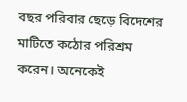বছর পরিবার ছেড়ে বিদেশের মাটিতে কঠোর পরিশ্রম করেন। অনেকেই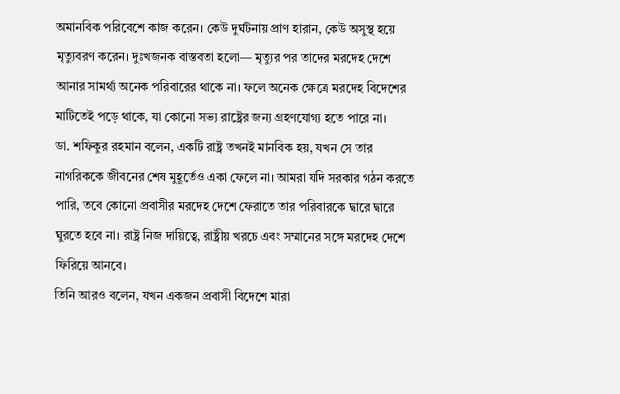অমানবিক পরিবেশে কাজ করেন। কেউ দুর্ঘটনায় প্রাণ হারান, কেউ অসুস্থ হয়ে মৃত্যুবরণ করেন। দুঃখজনক বাস্তবতা হলো— মৃত্যুর পর তাদের মরদেহ দেশে আনার সামর্থ্য অনেক পরিবারের থাকে না। ফলে অনেক ক্ষেত্রে মরদেহ বিদেশের মাটিতেই পড়ে থাকে, যা কোনো সভ্য রাষ্ট্রের জন্য গ্রহণযোগ্য হতে পারে না।
ডা. শফিকুর রহমান বলেন, একটি রাষ্ট্র তখনই মানবিক হয়, যখন সে তার নাগরিককে জীবনের শেষ মুহূর্তেও একা ফেলে না। আমরা যদি সরকার গঠন করতে পারি, তবে কোনো প্রবাসীর মরদেহ দেশে ফেরাতে তার পরিবারকে দ্বারে দ্বারে ঘুরতে হবে না। রাষ্ট্র নিজ দায়িত্বে, রাষ্ট্রীয় খরচে এবং সম্মানের সঙ্গে মরদেহ দেশে ফিরিয়ে আনবে।
তিনি আরও বলেন, যখন একজন প্রবাসী বিদেশে মারা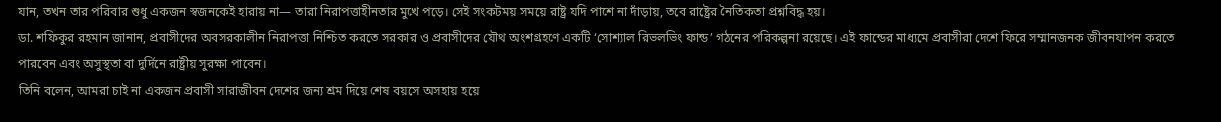যান, তখন তার পরিবার শুধু একজন স্বজনকেই হারায় না— তারা নিরাপত্তাহীনতার মুখে পড়ে। সেই সংকটময় সময়ে রাষ্ট্র যদি পাশে না দাঁড়ায়, তবে রাষ্ট্রের নৈতিকতা প্রশ্নবিদ্ধ হয়।
ডা. শফিকুর রহমান জানান, প্রবাসীদের অবসরকালীন নিরাপত্তা নিশ্চিত করতে সরকার ও প্রবাসীদের যৌথ অংশগ্রহণে একটি ‘সোশ্যাল রিভলভিং ফান্ড’ গঠনের পরিকল্পনা রয়েছে। এই ফান্ডের মাধ্যমে প্রবাসীরা দেশে ফিরে সম্মানজনক জীবনযাপন করতে পারবেন এবং অসুস্থতা বা দুর্দিনে রাষ্ট্রীয় সুরক্ষা পাবেন।
তিনি বলেন, আমরা চাই না একজন প্রবাসী সারাজীবন দেশের জন্য শ্রম দিয়ে শেষ বয়সে অসহায় হয়ে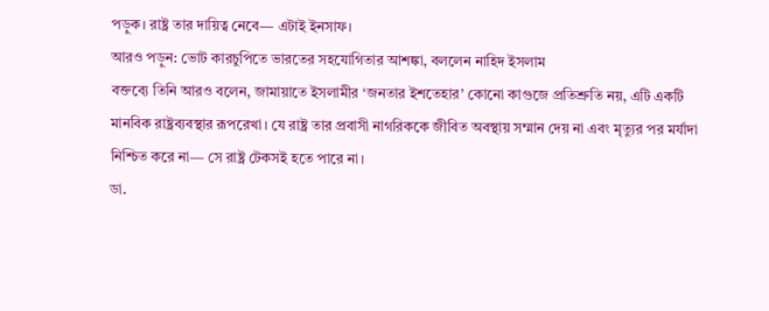পড়ুক। রাষ্ট্র তার দায়িত্ব নেবে— এটাই ইনসাফ।
আরও পড়ুন: ভোট কারচুপিতে ভারতের সহযোগিতার আশঙ্কা, বললেন নাহিদ ইসলাম
বক্তব্যে তিনি আরও বলেন, জামায়াতে ইসলামীর ‘জনতার ইশতেহার’ কোনো কাগুজে প্রতিশ্রুতি নয়, এটি একটি মানবিক রাষ্ট্রব্যবস্থার রূপরেখা। যে রাষ্ট্র তার প্রবাসী নাগরিককে জীবিত অবস্থায় সম্মান দেয় না এবং মৃত্যুর পর মর্যাদা নিশ্চিত করে না— সে রাষ্ট্র টেকসই হতে পারে না।
ডা.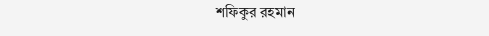শফিকুর রহমান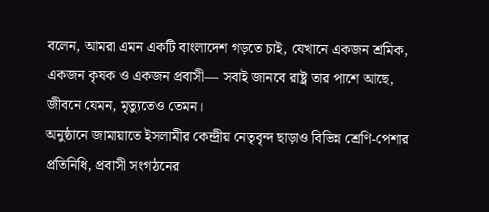বলেন, আমরা এমন একটি বাংলাদেশ গড়তে চাই, যেখানে একজন শ্রমিক, একজন কৃষক ও একজন প্রবাসী— সবাই জানবে রাষ্ট্র তার পাশে আছে, জীবনে যেমন, মৃত্যুতেও তেমন।
অনুষ্ঠানে জামায়াতে ইসলামীর কেন্দ্রীয় নেতৃবৃন্দ ছাড়াও বিভিন্ন শ্রেণি-পেশার প্রতিনিধি, প্রবাসী সংগঠনের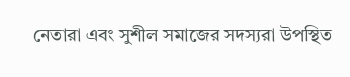নেতারা এবং সুশীল সমাজের সদস্যরা উপস্থিত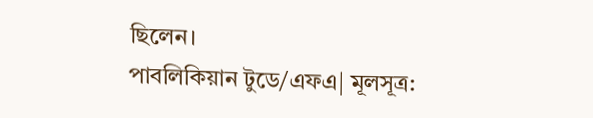ছিলেন।
পাবলিকিয়ান টুডে/এফএ| মূলসূত্র: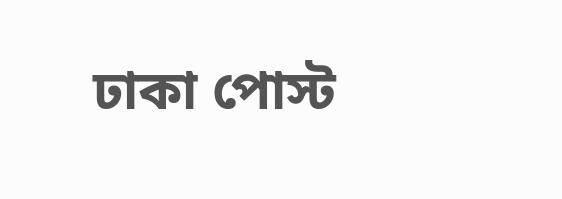ঢাকা পোস্ট